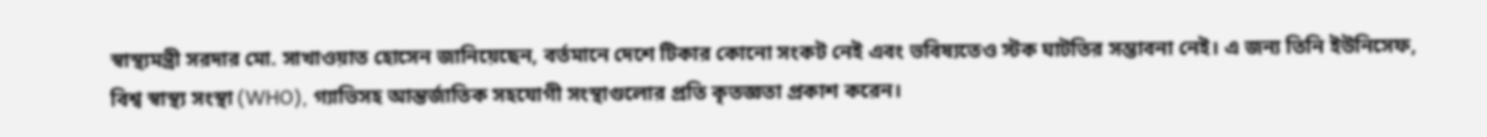স্বাস্থ্যমন্ত্রী সরদার মো. সাখাওয়াত হোসেন জানিয়েছেন, বর্তমানে দেশে টিকার কোনো সংকট নেই এবং ভবিষ্যতেও স্টক ঘাটতির সম্ভাবনা নেই। এ জন্য তিনি ইউনিসেফ, বিশ্ব স্বাস্থ্য সংস্থা (WHO), গ্যাভিসহ আন্তর্জাতিক সহযোগী সংস্থাগুলোর প্রতি কৃতজ্ঞতা প্রকাশ করেন।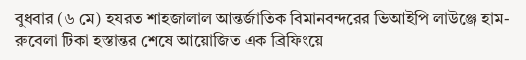বুধবার (৬ মে) হযরত শাহজালাল আন্তর্জাতিক বিমানবন্দরের ভিআইপি লাউঞ্জে হাম-রুবেলা টিকা হস্তান্তর শেষে আয়োজিত এক ব্রিফিংয়ে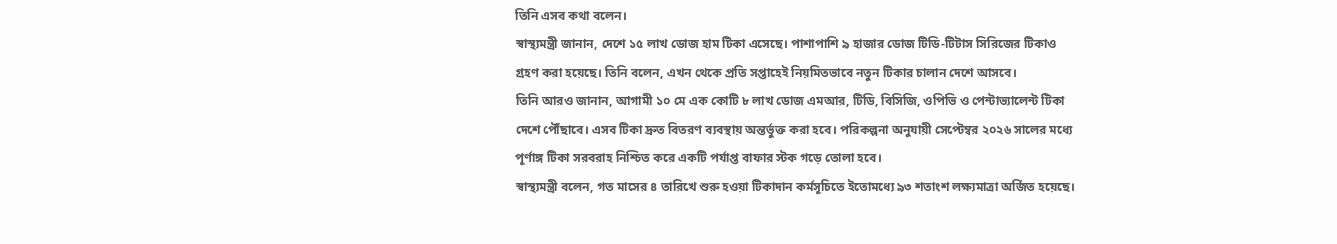তিনি এসব কথা বলেন।
স্বাস্থ্যমন্ত্রী জানান, দেশে ১৫ লাখ ডোজ হাম টিকা এসেছে। পাশাপাশি ৯ হাজার ডোজ টিডি-টিটাস সিরিজের টিকাও গ্রহণ করা হয়েছে। তিনি বলেন, এখন থেকে প্রতি সপ্তাহেই নিয়মিতভাবে নতুন টিকার চালান দেশে আসবে।
তিনি আরও জানান, আগামী ১০ মে এক কোটি ৮ লাখ ডোজ এমআর, টিডি, বিসিজি, ওপিভি ও পেন্টাভ্যালেন্ট টিকা দেশে পৌঁছাবে। এসব টিকা দ্রুত বিতরণ ব্যবস্থায় অন্তর্ভুক্ত করা হবে। পরিকল্পনা অনুযায়ী সেপ্টেম্বর ২০২৬ সালের মধ্যে পূর্ণাঙ্গ টিকা সরবরাহ নিশ্চিত করে একটি পর্যাপ্ত বাফার স্টক গড়ে তোলা হবে।
স্বাস্থ্যমন্ত্রী বলেন, গত মাসের ৪ তারিখে শুরু হওয়া টিকাদান কর্মসূচিতে ইতোমধ্যে ৯৩ শতাংশ লক্ষ্যমাত্রা অর্জিত হয়েছে।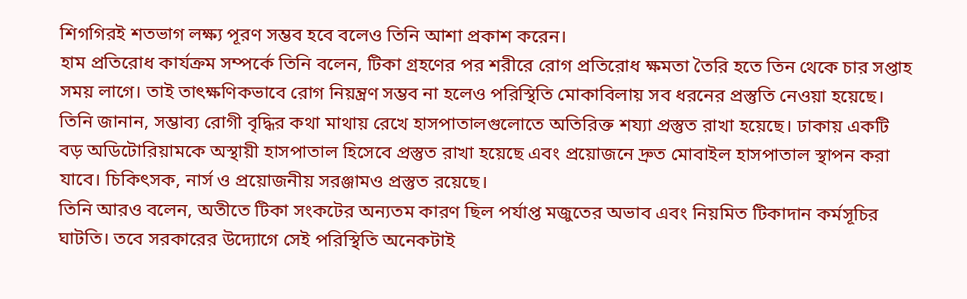শিগগিরই শতভাগ লক্ষ্য পূরণ সম্ভব হবে বলেও তিনি আশা প্রকাশ করেন।
হাম প্রতিরোধ কার্যক্রম সম্পর্কে তিনি বলেন, টিকা গ্রহণের পর শরীরে রোগ প্রতিরোধ ক্ষমতা তৈরি হতে তিন থেকে চার সপ্তাহ সময় লাগে। তাই তাৎক্ষণিকভাবে রোগ নিয়ন্ত্রণ সম্ভব না হলেও পরিস্থিতি মোকাবিলায় সব ধরনের প্রস্তুতি নেওয়া হয়েছে।
তিনি জানান, সম্ভাব্য রোগী বৃদ্ধির কথা মাথায় রেখে হাসপাতালগুলোতে অতিরিক্ত শয্যা প্রস্তুত রাখা হয়েছে। ঢাকায় একটি বড় অডিটোরিয়ামকে অস্থায়ী হাসপাতাল হিসেবে প্রস্তুত রাখা হয়েছে এবং প্রয়োজনে দ্রুত মোবাইল হাসপাতাল স্থাপন করা যাবে। চিকিৎসক, নার্স ও প্রয়োজনীয় সরঞ্জামও প্রস্তুত রয়েছে।
তিনি আরও বলেন, অতীতে টিকা সংকটের অন্যতম কারণ ছিল পর্যাপ্ত মজুতের অভাব এবং নিয়মিত টিকাদান কর্মসূচির ঘাটতি। তবে সরকারের উদ্যোগে সেই পরিস্থিতি অনেকটাই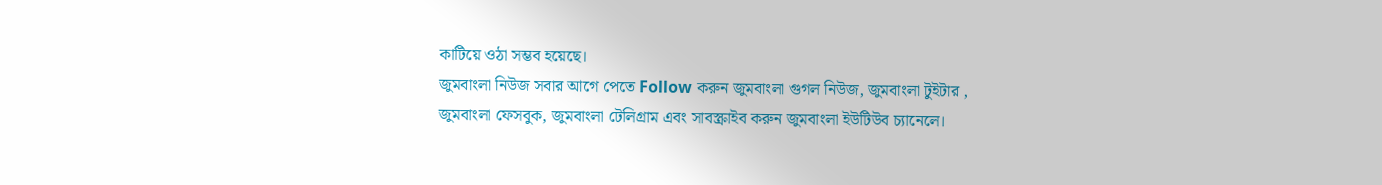কাটিয়ে ওঠা সম্ভব হয়েছে।
জুমবাংলা নিউজ সবার আগে পেতে Follow করুন জুমবাংলা গুগল নিউজ, জুমবাংলা টুইটার , জুমবাংলা ফেসবুক, জুমবাংলা টেলিগ্রাম এবং সাবস্ক্রাইব করুন জুমবাংলা ইউটিউব চ্যানেলে।